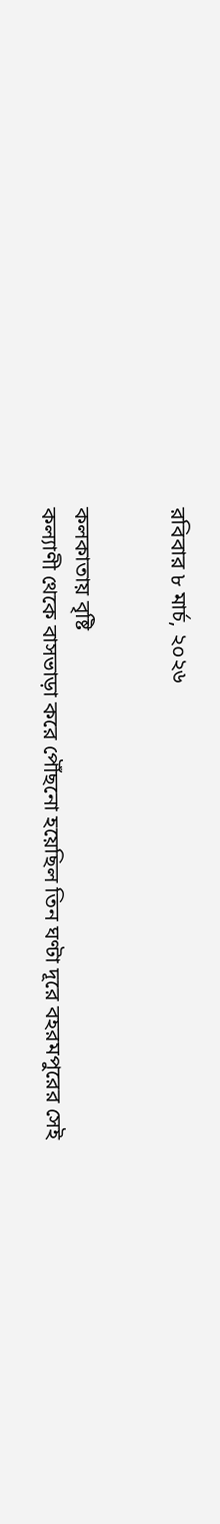রবিবার ৮ মার্চ, ২০২৬


কলকাতায় বৃষ্টি
কল্যাণী থেকে বাসভাড়া করে পৌঁছনো হয়েছিল তিন ঘণ্টা দূরে বহরমপুরের সেই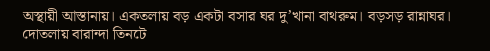অস্থায়ী আস্তানায়। একতলায় বড় একটা বসার ঘর দু’খানা বাথরুম। বড়সড় রান্নাঘর। দোতলায় বারান্দা তিনটে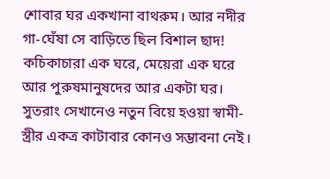শোবার ঘর একখানা বাথরুম। আর নদীর গা-ঘেঁষা সে বাড়িতে ছিল বিশাল ছাদ! কচিকাচারা এক ঘরে, মেয়েরা এক ঘরে আর পুরুষমানুষদের আর একটা ঘর। সুতরাং সেখানেও নতুন বিয়ে হওয়া স্বামী-স্ত্রীর একত্র কাটাবার কোনও সম্ভাবনা নেই।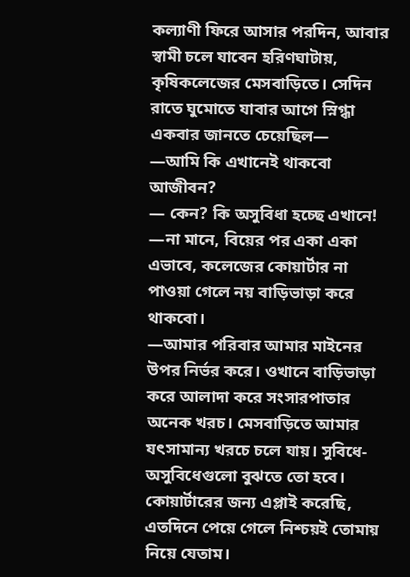কল্যাণী ফিরে আসার পরদিন, আবার স্বামী চলে যাবেন হরিণঘাটায়, কৃষিকলেজের মেসবাড়িতে। সেদিন রাতে ঘুমোতে যাবার আগে স্নিগ্ধা একবার জানতে চেয়েছিল—
—আমি কি এখানেই থাকবো আজীবন?
— কেন? কি অসুবিধা হচ্ছে এখানে!
—না মানে, বিয়ের পর একা একা এভাবে, কলেজের কোয়ার্টার না পাওয়া গেলে নয় বাড়িভাড়া করে থাকবো।
—আমার পরিবার আমার মাইনের উপর নির্ভর করে। ওখানে বাড়িভাড়া করে আলাদা করে সংসারপাতার অনেক খরচ। মেসবাড়িতে আমার যৎসামান্য খরচে চলে যায়। সুবিধে-অসুবিধেগুলো বুঝতে তো হবে। কোয়ার্টারের জন্য এপ্লাই করেছি, এতদিনে পেয়ে গেলে নিশ্চয়ই তোমায় নিয়ে যেতাম।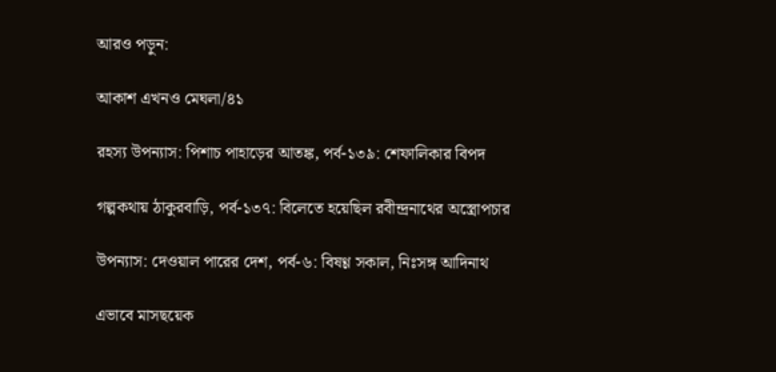আরও পড়ুন:

আকাশ এখনও মেঘলা/৪১

রহস্য উপন্যাস: পিশাচ পাহাড়ের আতঙ্ক, পর্ব-১৩৯: শেফালিকার বিপদ

গল্পকথায় ঠাকুরবাড়ি, পর্ব-১৩৭: বিলেতে হয়েছিল রবীন্দ্রনাথের অস্ত্রোপচার

উপন্যাস: দেওয়াল পারের দেশ, পর্ব-৬: বিষণ্ণ সকাল, নিঃসঙ্গ আদিনাথ

এভাবে মাসছয়েক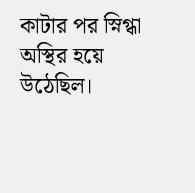কাটার পর স্নিগ্ধা অস্থির হয়ে উঠেছিল।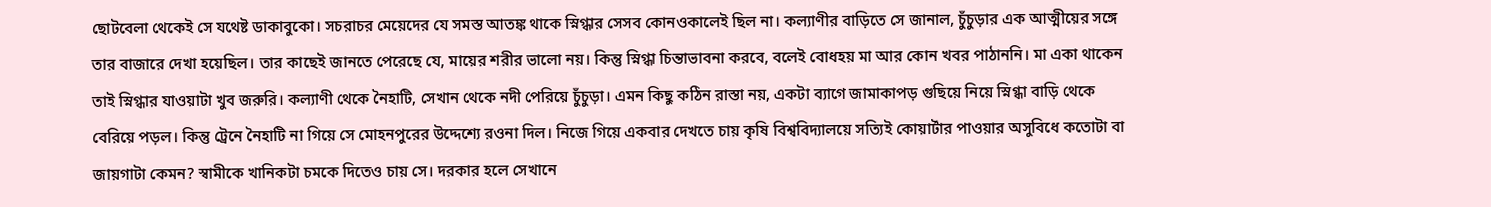ছোটবেলা থেকেই সে যথেষ্ট ডাকাবুকো। সচরাচর মেয়েদের যে সমস্ত আতঙ্ক থাকে স্নিগ্ধার সেসব কোনওকালেই ছিল না। কল্যাণীর বাড়িতে সে জানাল, চুঁচুড়ার এক আত্মীয়ের সঙ্গে তার বাজারে দেখা হয়েছিল। তার কাছেই জানতে পেরেছে যে, মায়ের শরীর ভালো নয়। কিন্তু স্নিগ্ধা চিন্তাভাবনা করবে, বলেই বোধহয় মা আর কোন খবর পাঠাননি। মা একা থাকেন তাই স্নিগ্ধার যাওয়াটা খুব জরুরি। কল্যাণী থেকে নৈহাটি, সেখান থেকে নদী পেরিয়ে চুঁচুড়া। এমন কিছু কঠিন রাস্তা নয়, একটা ব্যাগে জামাকাপড় গুছিয়ে নিয়ে স্নিগ্ধা বাড়ি থেকে বেরিয়ে পড়ল। কিন্তু ট্রেনে নৈহাটি না গিয়ে সে মোহনপুরের উদ্দেশ্যে রওনা দিল। নিজে গিয়ে একবার দেখতে চায় কৃষি বিশ্ববিদ্যালয়ে সত্যিই কোয়ার্টার পাওয়ার অসুবিধে কতোটা বা জায়গাটা কেমন? স্বামীকে খানিকটা চমকে দিতেও চায় সে। দরকার হলে সেখানে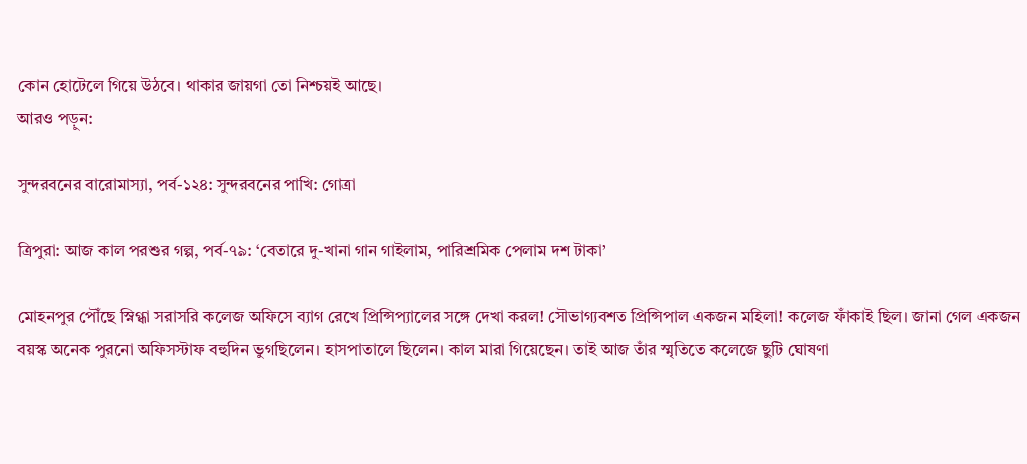কোন হোটেলে গিয়ে উঠবে। থাকার জায়গা তো নিশ্চয়ই আছে।
আরও পড়ুন:

সুন্দরবনের বারোমাস্যা, পর্ব-১২৪: সুন্দরবনের পাখি: গোত্রা

ত্রিপুরা: আজ কাল পরশুর গল্প, পর্ব-৭৯: ‘বেতারে দু-খানা গান গাইলাম, পারিশ্রমিক পেলাম দশ টাকা’

মোহনপুর পৌঁছে স্নিগ্ধা সরাসরি কলেজ অফিসে ব্যাগ রেখে প্রিন্সিপ্যালের সঙ্গে দেখা করল! সৌভাগ্যবশত প্রিন্সিপাল একজন মহিলা! কলেজ ফাঁকাই ছিল। জানা গেল একজন বয়স্ক অনেক পুরনো অফিসস্টাফ বহুদিন ভুগছিলেন। হাসপাতালে ছিলেন। কাল মারা গিয়েছেন। তাই আজ তাঁর স্মৃতিতে কলেজে ছুটি ঘোষণা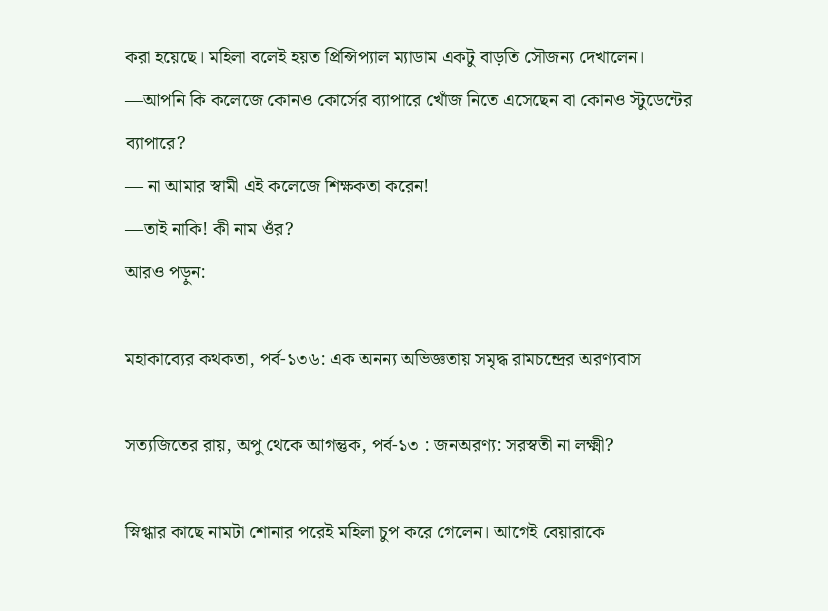করা হয়েছে। মহিলা বলেই হয়ত প্রিন্সিপ্যাল ম্যাডাম একটু বাড়তি সৌজন্য দেখালেন।
—আপনি কি কলেজে কোনও কোর্সের ব্যাপারে খোঁজ নিতে এসেছেন বা কোনও স্টুডেন্টের ব্যাপারে?
— না আমার স্বামী এই কলেজে শিক্ষকতা করেন!
—তাই নাকি! কী নাম ওঁর?
আরও পড়ুন:

মহাকাব্যের কথকতা, পর্ব-১৩৬: এক অনন্য অভিজ্ঞতায় সমৃদ্ধ রামচন্দ্রের অরণ্যবাস

সত্যজিতের রায়, অপু থেকে আগন্তুক, পর্ব-১৩ : জনঅরণ্য: সরস্বতী না লক্ষ্মী?

স্নিগ্ধার কাছে নামটা শোনার পরেই মহিলা চুপ করে গেলেন। আগেই বেয়ারাকে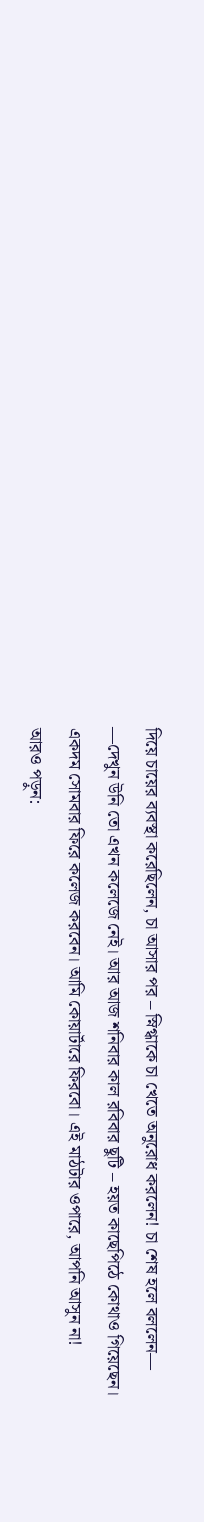দিয়ে চায়ের ব্যবস্থা করেছিলেন, চা আসার পর – স্নিগ্ধাকে চা খেতে অনুরোধ করলেন! চা শেষ হলে বললেন—
—দেখুন উনি তো এখন কলেজে নেই। আর আজ শনিবার কাল রবিবার ছুটি – হয়ত কাছেপিঠে কোথাও গিয়েছেন। একদম সোমবার ফিরে কলেজ করবেন। আমি কোয়ার্টারে ফিরবো। এই মাঠটার ওপারে, আপনি আসুন না!
আরও পড়ুন: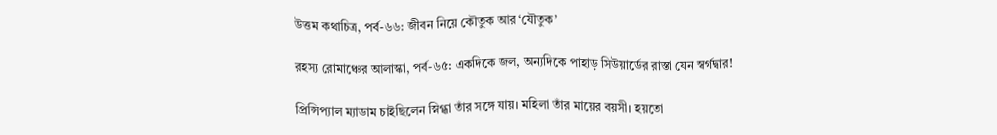উত্তম কথাচিত্র, পর্ব-৬৬: জীবন নিয়ে কৌতুক আর ‘যৌতুক’

রহস্য রোমাঞ্চের আলাস্কা, পর্ব-৬৫: একদিকে জল, অন্যদিকে পাহাড় সিউয়ার্ডের রাস্তা যেন স্বর্গদ্বার!

প্রিন্সিপ্যাল ম্যাডাম চাইছিলেন স্নিগ্ধা তাঁর সঙ্গে যায়। মহিলা তাঁর মায়ের বয়সী। হয়তো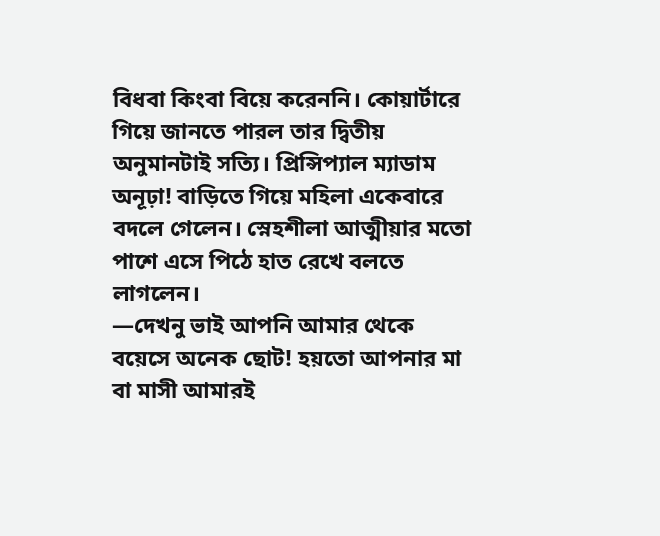বিধবা কিংবা বিয়ে করেননি। কোয়ার্টারে গিয়ে জানতে পারল তার দ্বিতীয় অনুমানটাই সত্যি। প্রিন্সিপ্যাল ম্যাডাম অনূঢ়া! বাড়িতে গিয়ে মহিলা একেবারে বদলে গেলেন। স্নেহশীলা আত্মীয়ার মতো পাশে এসে পিঠে হাত রেখে বলতে লাগলেন।
—দেখনু ভাই আপনি আমার থেকে বয়েসে অনেক ছোট! হয়তো আপনার মা বা মাসী আমারই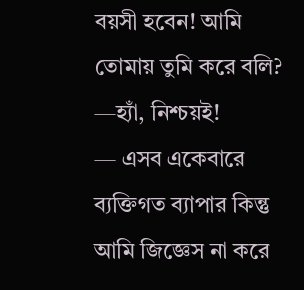বয়সী হবেন! আমি তোমায় তুমি করে বলি?
—হ্যাঁ, নিশ্চয়ই!
— এসব একেবারে ব্যক্তিগত ব্যাপার কিন্তু আমি জিজ্ঞেস না করে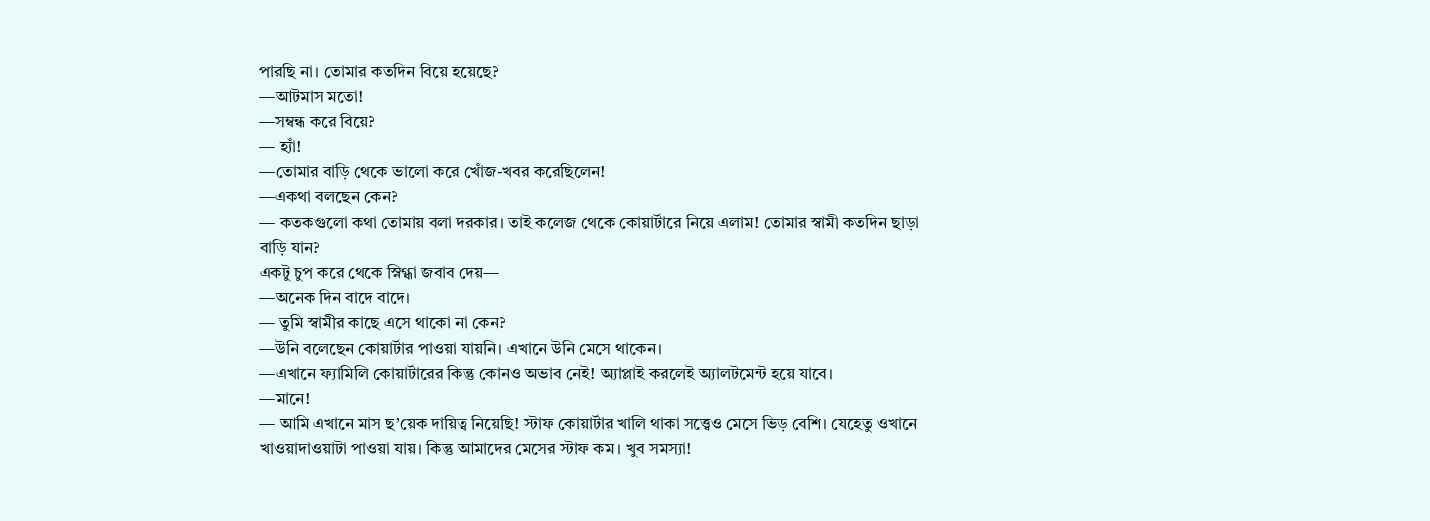পারছি না। তোমার কতদিন বিয়ে হয়েছে?
—আটমাস মতো!
—সম্বন্ধ করে বিয়ে?
— হ্যাঁ!
—তোমার বাড়ি থেকে ভালো করে খোঁজ-খবর করেছিলেন!
—একথা বলছেন কেন?
— কতকগুলো কথা তোমায় বলা দরকার। তাই কলেজ থেকে কোয়ার্টারে নিয়ে এলাম! তোমার স্বামী কতদিন ছাড়া বাড়ি যান?
একটু চুপ করে থেকে স্নিগ্ধা জবাব দেয়—
—অনেক দিন বাদে বাদে।
— তুমি স্বামীর কাছে এসে থাকো না কেন?
—উনি বলেছেন কোয়ার্টার পাওয়া যায়নি। এখানে উনি মেসে থাকেন।
—এখানে ফ্যামিলি কোয়ার্টারের কিন্তু কোনও অভাব নেই! অ্যাপ্লাই করলেই অ্যালটমেন্ট হয়ে যাবে।
—মানে!
— আমি এখানে মাস ছ’য়েক দায়িত্ব নিয়েছি! স্টাফ কোয়ার্টার খালি থাকা সত্ত্বেও মেসে ভিড় বেশি। যেহেতু ওখানে খাওয়াদাওয়াটা পাওয়া যায়। কিন্তু আমাদের মেসের স্টাফ কম। খুব সমস্যা!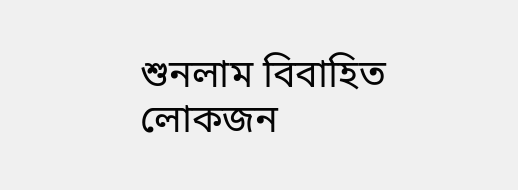শুনলাম বিবাহিত লোকজন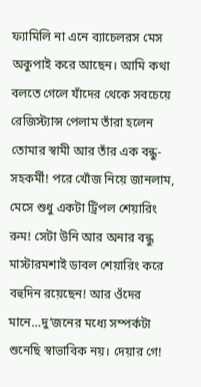ফ্যামিলি না এনে ব্যাচেলরস মেস অকুপাই করে আছেন। আমি কথা বলতে গেলে যাঁদের থেকে সবচেয়ে রেজিস্ট্যান্স পেলাম তাঁরা হলেন তোমার স্বামী আর তাঁর এক বন্ধু-সহকর্মী! পরে খোঁজ নিয়ে জানলাম, মেসে শুধু একটা ট্রিপল শেয়ারিং রুম! সেটা উনি আর অনার বন্ধু মাস্টারমশাই ডাবল শেয়ারিং করে বহুদিন রয়েছেন! আর ওঁদের মানে…দু’জনের মধ্যে সম্পর্কটা শুনেছি স্বাভাবিক নয়। দেয়ার গে!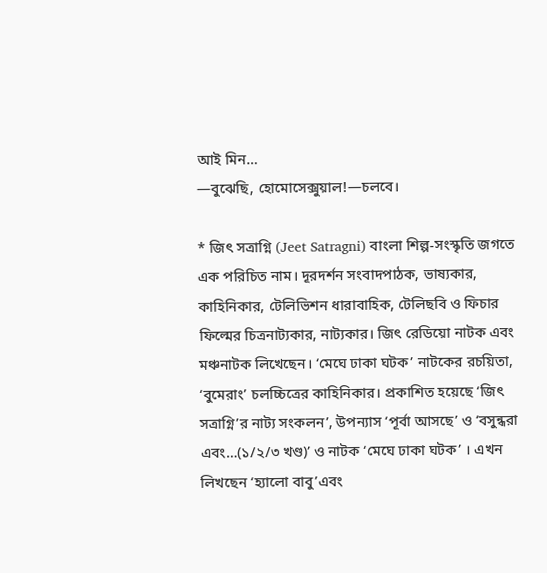আই মিন…
—বুঝেছি, হোমোসেক্সুয়াল!—চলবে।

* জিৎ সত্রাগ্নি (Jeet Satragni) বাংলা শিল্প-সংস্কৃতি জগতে এক পরিচিত নাম। দূরদর্শন সংবাদপাঠক, ভাষ্যকার, কাহিনিকার, টেলিভিশন ধারাবাহিক, টেলিছবি ও ফিচার ফিল্মের চিত্রনাট্যকার, নাট্যকার। জিৎ রেডিয়ো নাটক এবং মঞ্চনাটক লিখেছেন। ‘মেঘে ঢাকা ঘটক’ নাটকের রচয়িতা, ‘বুমেরাং’ চলচ্চিত্রের কাহিনিকার। প্রকাশিত হয়েছে ‘জিৎ সত্রাগ্নি’র নাট্য সংকলন’, উপন্যাস ‘পূর্বা আসছে’ ও ‘বসুন্ধরা এবং…(১/২/৩ খণ্ড)’ ও নাটক ‘মেঘে ঢাকা ঘটক’ । এখন লিখছেন ‘হ্যালো বাবু’এবং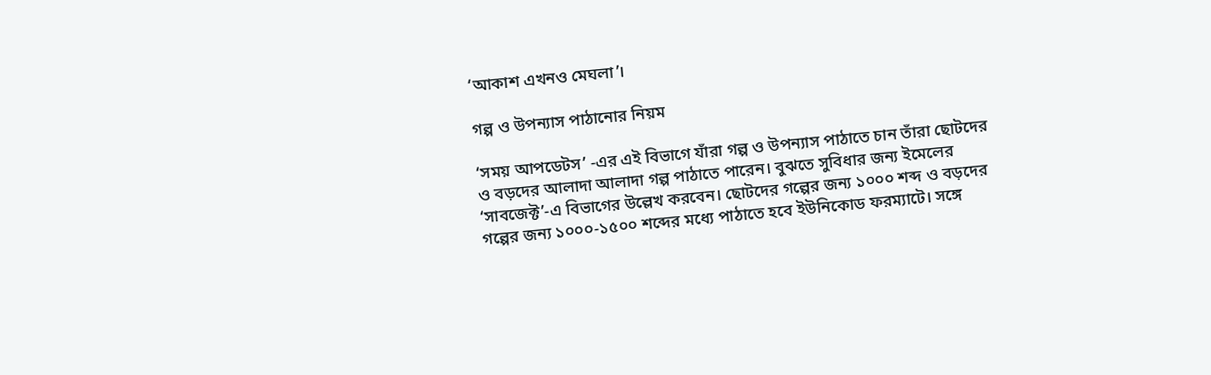‘আকাশ এখনও মেঘলা’।

গল্প ও উপন্যাস পাঠানোর নিয়ম

‘সময় আপডেটস’ -এর এই বিভাগে যাঁরা গল্প ও উপন্যাস পাঠাতে চান তাঁরা ছোটদের ও বড়দের আলাদা আলাদা গল্প পাঠাতে পারেন। বুঝতে সুবিধার জন্য ইমেলের ‘সাবজেক্ট’-এ বিভাগের উল্লেখ করবেন। ছোটদের গল্পের জন্য ১০০০ শব্দ ও বড়দের গল্পের জন্য ১০০০-১৫০০ শব্দের মধ্যে পাঠাতে হবে ইউনিকোড ফরম্যাটে। সঙ্গে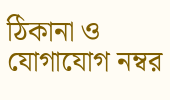ঠিকানা ও যোগাযোগ নম্বর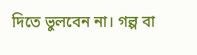দিতে ভুলবেন না। গল্প বা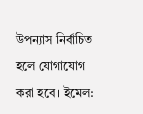উপন্যাস নির্বাচিত হলে যোগাযোগ করা হবে। ইমেল: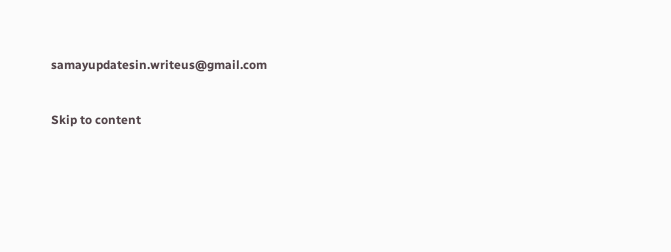samayupdatesin.writeus@gmail.com


Skip to content